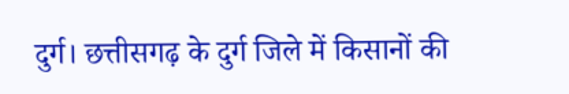दुर्ग। छत्तीसगढ़ के दुर्ग जिले में किसानों की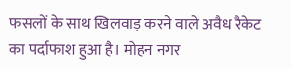फसलों के साथ खिलवाड़ करने वाले अवैध रैकेट का पर्दाफाश हुआ है। मोहन नगर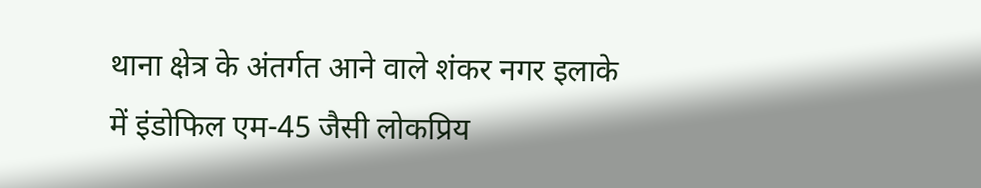थाना क्षेत्र के अंतर्गत आने वाले शंकर नगर इलाके में इंडोफिल एम-45 जैसी लोकप्रिय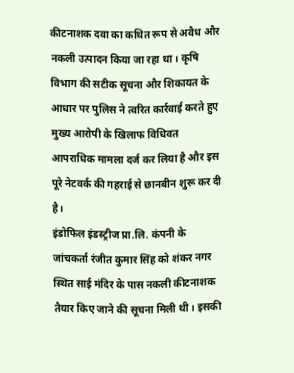कीटनाशक दवा का कथित रूप से अवैध और नकली उत्पादन किया जा रहा था। कृषि विभाग की सटीक सूचना और शिकायत के आधार पर पुलिस ने त्वरित कार्रवाई करते हुए मुख्य आरोपी के खिलाफ विधिवत आपराधिक मामला दर्ज कर लिया है और इस पूरे नेटवर्क की गहराई से छानबीन शुरू कर दी है।
इंडोफिल इंडस्ट्रीज प्रा.लि. कंपनी के जांचकर्ता रंजीत कुमार सिंह को शंकर नगर स्थित साई मंदिर के पास नकली कीटनाशक तैयार किए जाने की सूचना मिली थी। इसकी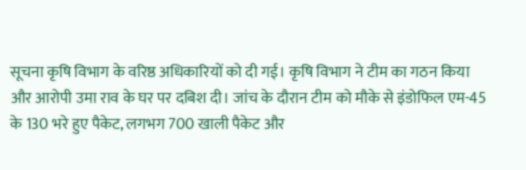सूचना कृषि विभाग के वरिष्ठ अधिकारियों को दी गई। कृषि विभाग ने टीम का गठन किया और आरोपी उमा राव के घर पर दबिश दी। जांच के दौरान टीम को मौके से इंडोफिल एम-45 के 130 भरे हुए पैकेट, लगभग 700 खाली पैकेट और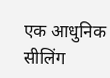एक आधुनिक सीलिंग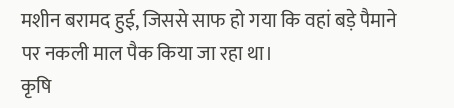मशीन बरामद हुई, जिससे साफ हो गया कि वहां बड़े पैमाने पर नकली माल पैक किया जा रहा था।
कृषि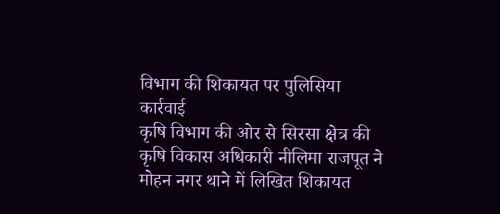विभाग की शिकायत पर पुलिसिया कार्रवाई
कृषि विभाग की ओर से सिरसा क्षेत्र की कृषि विकास अधिकारी नीलिमा राजपूत ने मोहन नगर थाने में लिखित शिकायत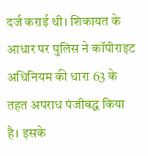दर्ज कराई थी। शिकायत के आधार पर पुलिस ने कॉपीराइट अधिनियम की धारा 63 के तहत अपराध पंजीबद्ध किया है। इसके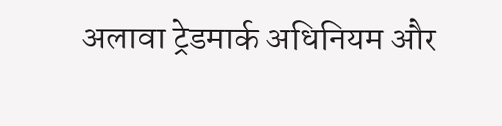अलावा ट्रेडमार्क अधिनियम और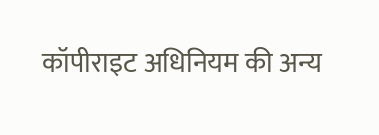कॉपीराइट अधिनियम की अन्य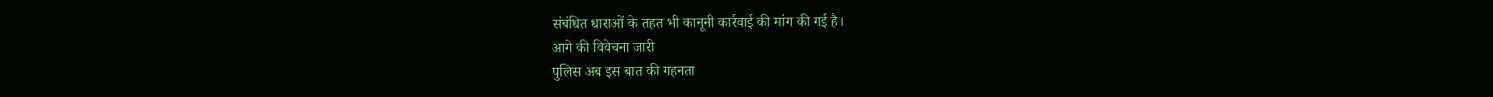संबंधित धाराओं के तहत भी कानूनी कार्रवाई की मांग की गई है।
आगे की विवेचना जारी
पुलिस अब इस बात की गहनता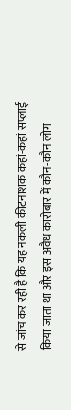से जांच कर रही है कि यह नकली कीटनाशक कहां-कहां सप्लाई किया जाता था और इस अवैध कारोबार में कौन-कौन लोग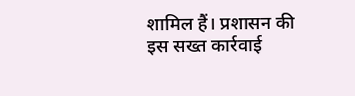शामिल हैं। प्रशासन की इस सख्त कार्रवाई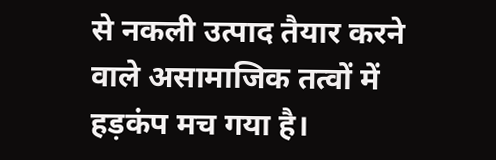से नकली उत्पाद तैयार करने वाले असामाजिक तत्वों में हड़कंप मच गया है।